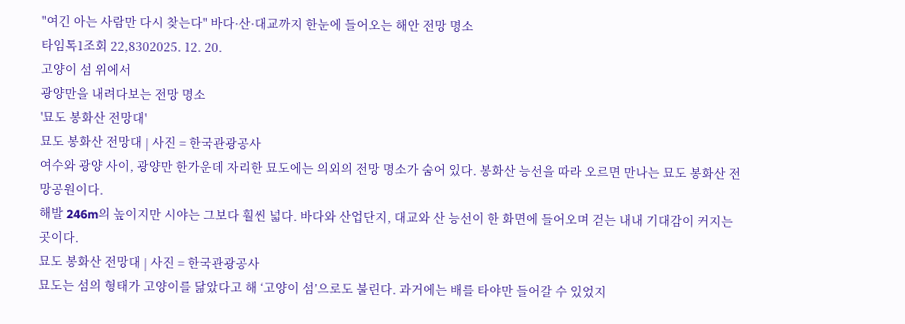"여긴 아는 사람만 다시 찾는다" 바다·산·대교까지 한눈에 들어오는 해안 전망 명소
타임톡1조회 22,8302025. 12. 20.
고양이 섬 위에서
광양만을 내려다보는 전망 명소
'묘도 봉화산 전망대'
묘도 봉화산 전망대 | 사진 = 한국관광공사
여수와 광양 사이, 광양만 한가운데 자리한 묘도에는 의외의 전망 명소가 숨어 있다. 봉화산 능선을 따라 오르면 만나는 묘도 봉화산 전망공원이다.
해발 246m의 높이지만 시야는 그보다 훨씬 넓다. 바다와 산업단지, 대교와 산 능선이 한 화면에 들어오며 걷는 내내 기대감이 커지는 곳이다.
묘도 봉화산 전망대 | 사진 = 한국관광공사
묘도는 섬의 형태가 고양이를 닮았다고 해 ‘고양이 섬’으로도 불린다. 과거에는 배를 타야만 들어갈 수 있었지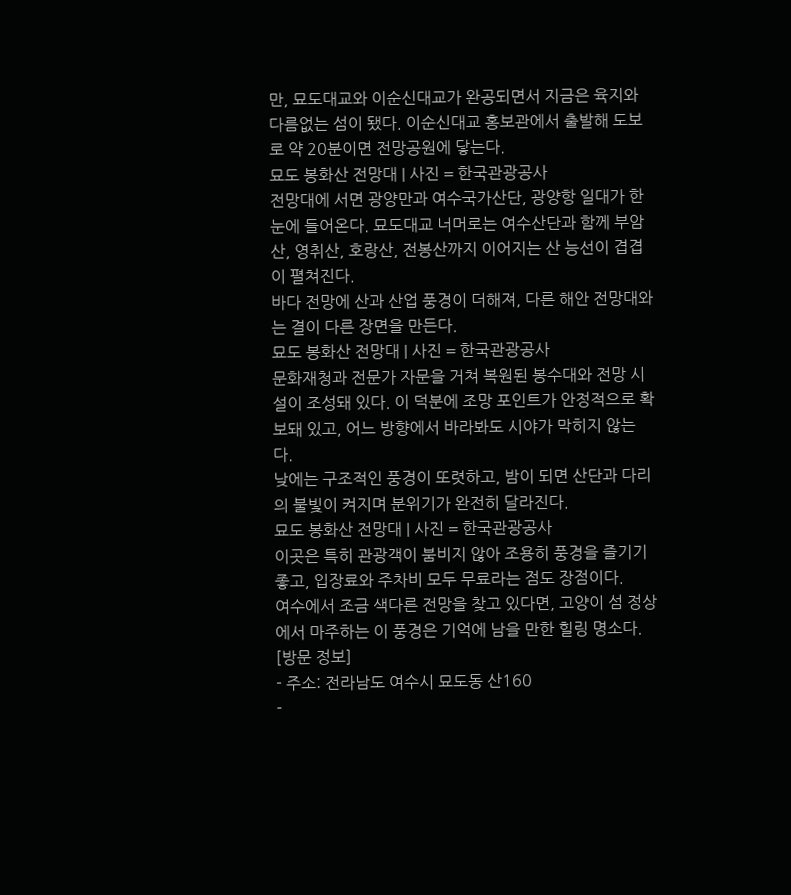만, 묘도대교와 이순신대교가 완공되면서 지금은 육지와 다름없는 섬이 됐다. 이순신대교 홍보관에서 출발해 도보로 약 20분이면 전망공원에 닿는다.
묘도 봉화산 전망대 | 사진 = 한국관광공사
전망대에 서면 광양만과 여수국가산단, 광양항 일대가 한눈에 들어온다. 묘도대교 너머로는 여수산단과 함께 부암산, 영취산, 호랑산, 전봉산까지 이어지는 산 능선이 겹겹이 펼쳐진다.
바다 전망에 산과 산업 풍경이 더해져, 다른 해안 전망대와는 결이 다른 장면을 만든다.
묘도 봉화산 전망대 | 사진 = 한국관광공사
문화재청과 전문가 자문을 거쳐 복원된 봉수대와 전망 시설이 조성돼 있다. 이 덕분에 조망 포인트가 안정적으로 확보돼 있고, 어느 방향에서 바라봐도 시야가 막히지 않는다.
낮에는 구조적인 풍경이 또렷하고, 밤이 되면 산단과 다리의 불빛이 켜지며 분위기가 완전히 달라진다.
묘도 봉화산 전망대 | 사진 = 한국관광공사
이곳은 특히 관광객이 붐비지 않아 조용히 풍경을 즐기기 좋고, 입장료와 주차비 모두 무료라는 점도 장점이다.
여수에서 조금 색다른 전망을 찾고 있다면, 고양이 섬 정상에서 마주하는 이 풍경은 기억에 남을 만한 힐링 명소다.
[방문 정보]
- 주소: 전라남도 여수시 묘도동 산160
-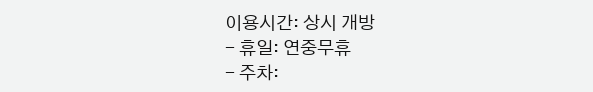이용시간: 상시 개방
- 휴일: 연중무휴
- 주차: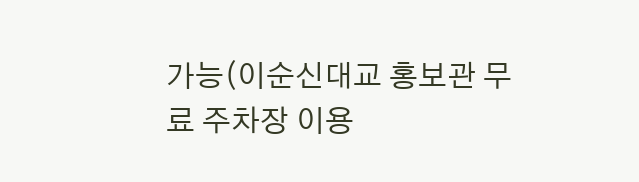가능(이순신대교 홍보관 무료 주차장 이용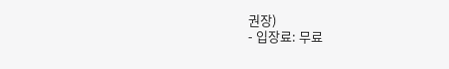권장)
- 입장료: 무료